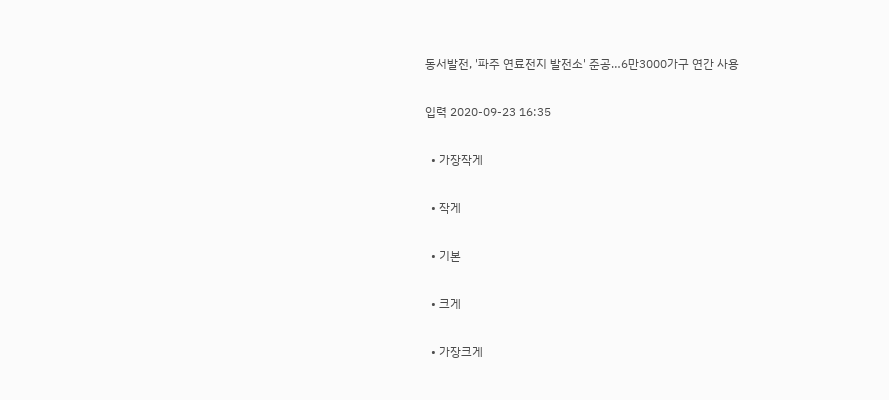동서발전, '파주 연료전지 발전소' 준공…6만3000가구 연간 사용

입력 2020-09-23 16:35

  • 가장작게

  • 작게

  • 기본

  • 크게

  • 가장크게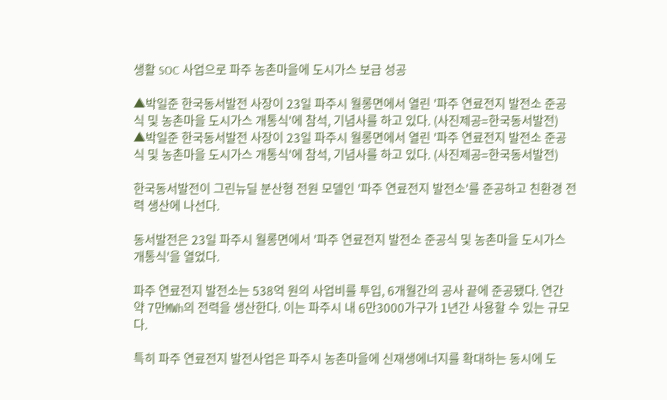생활 SOC 사업으로 파주 농촌마을에 도시가스 보급 성공

▲박일준 한국동서발전 사장이 23일 파주시 월롱면에서 열린 '파주 연료전지 발전소 준공식 및 농촌마을 도시가스 개통식'에 참석, 기념사를 하고 있다. (사진제공=한국동서발전)
▲박일준 한국동서발전 사장이 23일 파주시 월롱면에서 열린 '파주 연료전지 발전소 준공식 및 농촌마을 도시가스 개통식'에 참석, 기념사를 하고 있다. (사진제공=한국동서발전)

한국동서발전이 그린뉴딜 분산형 전원 모델인 '파주 연료전지 발전소'를 준공하고 친환경 전력 생산에 나선다.

동서발전은 23일 파주시 월롱면에서 '파주 연료전지 발전소 준공식 및 농촌마을 도시가스 개통식'을 열었다.

파주 연료전지 발전소는 538억 원의 사업비를 투입, 6개월간의 공사 끝에 준공됐다. 연간 약 7만㎿h의 전력을 생산한다. 이는 파주시 내 6만3000가구가 1년간 사용할 수 있는 규모다.

특히 파주 연료전지 발전사업은 파주시 농촌마을에 신재생에너지를 확대하는 동시에 도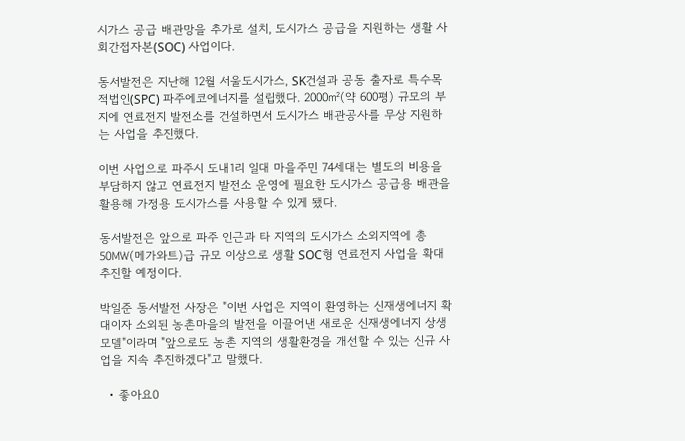시가스 공급 배관망을 추가로 설치, 도시가스 공급을 지원하는 생활 사회간접자본(SOC) 사업이다.

동서발전은 지난해 12월 서울도시가스, SK건설과 공동 출자로 특수목적법인(SPC) 파주에코에너지를 설립했다. 2000㎡(약 600평) 규모의 부지에 연료전지 발전소를 건설하면서 도시가스 배관공사를 무상 지원하는 사업을 추진했다.

이번 사업으로 파주시 도내1리 일대 마을주민 74세대는 별도의 비용을 부담하지 않고 연료전지 발전소 운영에 필요한 도시가스 공급용 배관을 활용해 가정용 도시가스를 사용할 수 있게 됐다.

동서발전은 앞으로 파주 인근과 타 지역의 도시가스 소외지역에 총 50㎿(메가와트)급 규모 이상으로 생활 SOC형 연료전지 사업을 확대 추진할 예정이다.

박일준 동서발전 사장은 "이번 사업은 지역이 환영하는 신재생에너지 확대이자 소외된 농촌마을의 발전을 이끌어낸 새로운 신재생에너지 상생모델"이라며 "앞으로도 농촌 지역의 생활환경을 개선할 수 있는 신규 사업을 지속 추진하겠다"고 말했다.

  • 좋아요0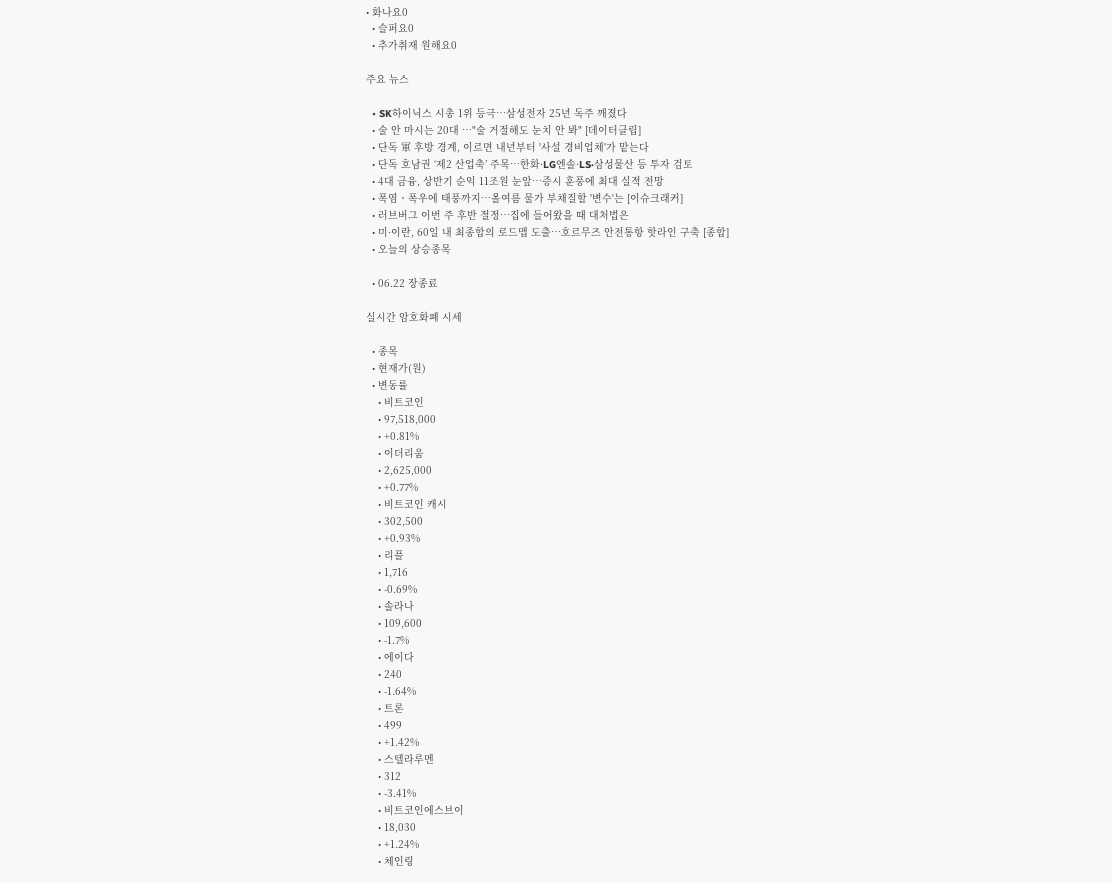• 화나요0
  • 슬퍼요0
  • 추가취재 원해요0

주요 뉴스

  • SK하이닉스 시총 1위 등극…삼성전자 25년 독주 깨졌다
  • 술 안 마시는 20대 …"술 거절해도 눈치 안 봐" [데이터클립]
  • 단독 軍 후방 경계, 이르면 내년부터 '사설 경비업체'가 맡는다
  • 단독 호남권 ‘제2 산업축’ 주목…한화·LG엔솔·LS·삼성물산 등 투자 검토
  • 4대 금융, 상반기 순익 11조원 눈앞⋯증시 훈풍에 최대 실적 전망
  • 폭염ㆍ폭우에 태풍까지⋯올여름 물가 부채질할 '변수'는 [이슈크래커]
  • 러브버그 이번 주 후반 절정⋯집에 들어왔을 때 대처법은
  • 미·이란, 60일 내 최종합의 로드맵 도출…호르무즈 안전통항 핫라인 구축 [종합]
  • 오늘의 상승종목

  • 06.22 장종료

실시간 암호화폐 시세

  • 종목
  • 현재가(원)
  • 변동률
    • 비트코인
    • 97,518,000
    • +0.81%
    • 이더리움
    • 2,625,000
    • +0.77%
    • 비트코인 캐시
    • 302,500
    • +0.93%
    • 리플
    • 1,716
    • -0.69%
    • 솔라나
    • 109,600
    • -1.7%
    • 에이다
    • 240
    • -1.64%
    • 트론
    • 499
    • +1.42%
    • 스텔라루멘
    • 312
    • -3.41%
    • 비트코인에스브이
    • 18,030
    • +1.24%
    • 체인링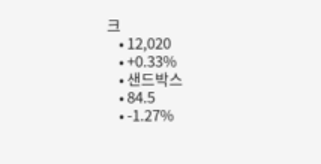크
    • 12,020
    • +0.33%
    • 샌드박스
    • 84.5
    • -1.27%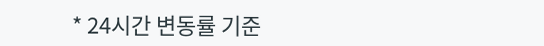* 24시간 변동률 기준